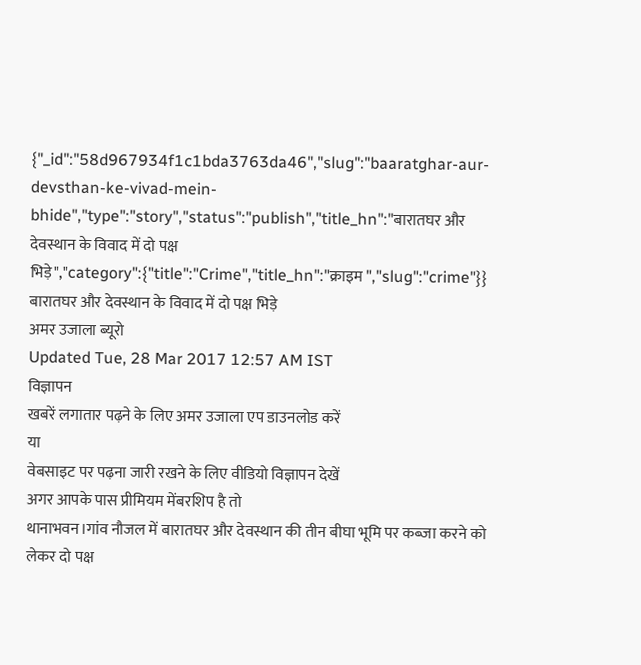{"_id":"58d967934f1c1bda3763da46","slug":"baaratghar-aur-devsthan-ke-vivad-mein-bhide","type":"story","status":"publish","title_hn":"बारातघर और देवस्थान के विवाद में दो पक्ष भिड़े","category":{"title":"Crime","title_hn":"क्राइम ","slug":"crime"}}
बारातघर और देवस्थान के विवाद में दो पक्ष भिड़े
अमर उजाला ब्यूरो
Updated Tue, 28 Mar 2017 12:57 AM IST
विज्ञापन
खबरें लगातार पढ़ने के लिए अमर उजाला एप डाउनलोड करें
या
वेबसाइट पर पढ़ना जारी रखने के लिए वीडियो विज्ञापन देखें
अगर आपके पास प्रीमियम मेंबरशिप है तो
थानाभवन।गांव नौजल में बारातघर और देवस्थान की तीन बीघा भूमि पर कब्जा करने को लेकर दो पक्ष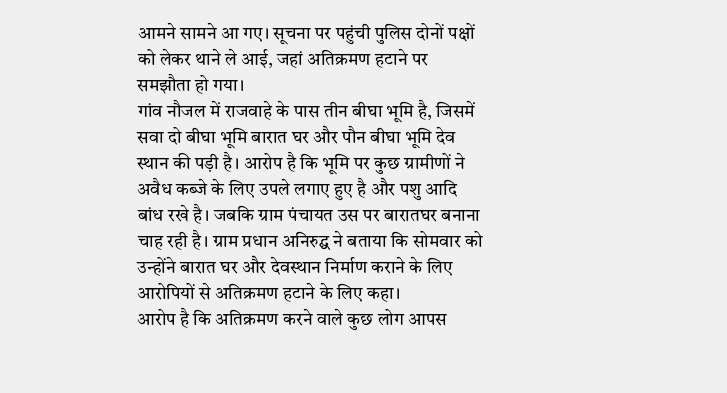आमने सामने आ गए। सूचना पर पहुंची पुलिस दोनों पक्षों को लेकर थाने ले आई, जहां अतिक्रमण हटाने पर समझौता हो गया।
गांव नौजल में राजवाहे के पास तीन बीघा भूमि है, जिसमें सवा दो बीघा भूमि बारात घर और पौन बीघा भूमि देव स्थान की पड़ी है। आरोप है कि भूमि पर कुछ ग्रामीणों ने अवैध कब्जे के लिए उपले लगाए हुए है और पशु आदि बांध रखे है। जबकि ग्राम पंचायत उस पर बारातघर बनाना चाह रही है। ग्राम प्रधान अनिरुद्घ ने बताया कि सोमवार को उन्होंने बारात घर और देवस्थान निर्माण कराने के लिए आरोपियों से अतिक्रमण हटाने के लिए कहा।
आरोप है कि अतिक्रमण करने वाले कुछ लोग आपस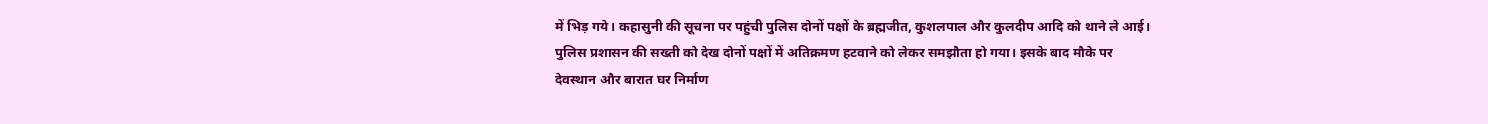में भिड़ गये। कहासुनी की सूचना पर पहुंची पुलिस दोनों पक्षों के ब्रह्मजीत, कुशलपाल और कुलदीप आदि को थाने ले आई। पुलिस प्रशासन की सख्ती को देख दोनों पक्षों में अतिक्रमण हटवाने को लेकर समझौता हो गया। इसके बाद मौके पर देवस्थान और बारात घर निर्माण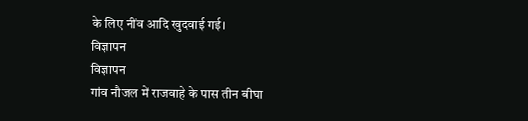के लिए नींव आदि खुदवाई गई।
विज्ञापन
विज्ञापन
गांव नौजल में राजवाहे के पास तीन बीघा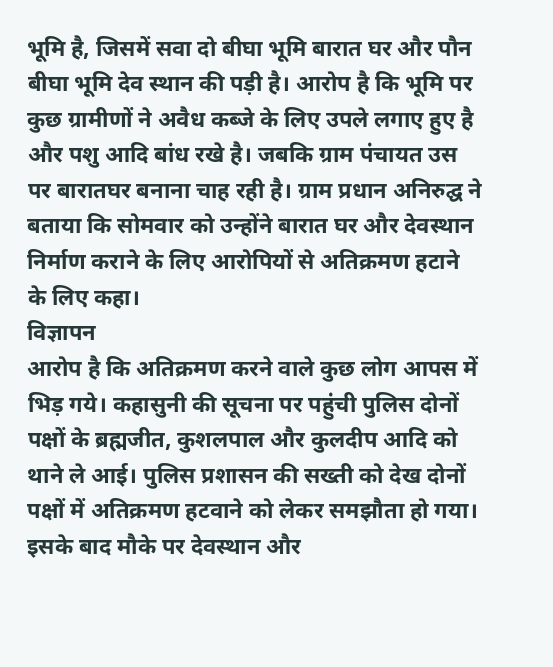भूमि है, जिसमें सवा दो बीघा भूमि बारात घर और पौन बीघा भूमि देव स्थान की पड़ी है। आरोप है कि भूमि पर कुछ ग्रामीणों ने अवैध कब्जे के लिए उपले लगाए हुए है और पशु आदि बांध रखे है। जबकि ग्राम पंचायत उस पर बारातघर बनाना चाह रही है। ग्राम प्रधान अनिरुद्घ ने बताया कि सोमवार को उन्होंने बारात घर और देवस्थान निर्माण कराने के लिए आरोपियों से अतिक्रमण हटाने के लिए कहा।
विज्ञापन
आरोप है कि अतिक्रमण करने वाले कुछ लोग आपस में भिड़ गये। कहासुनी की सूचना पर पहुंची पुलिस दोनों पक्षों के ब्रह्मजीत, कुशलपाल और कुलदीप आदि को थाने ले आई। पुलिस प्रशासन की सख्ती को देख दोनों पक्षों में अतिक्रमण हटवाने को लेकर समझौता हो गया। इसके बाद मौके पर देवस्थान और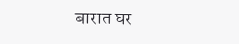बारात घर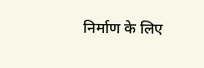निर्माण के लिए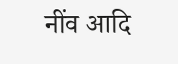नींव आदि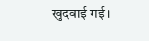खुदवाई गई।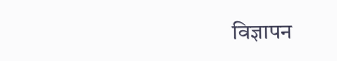विज्ञापन